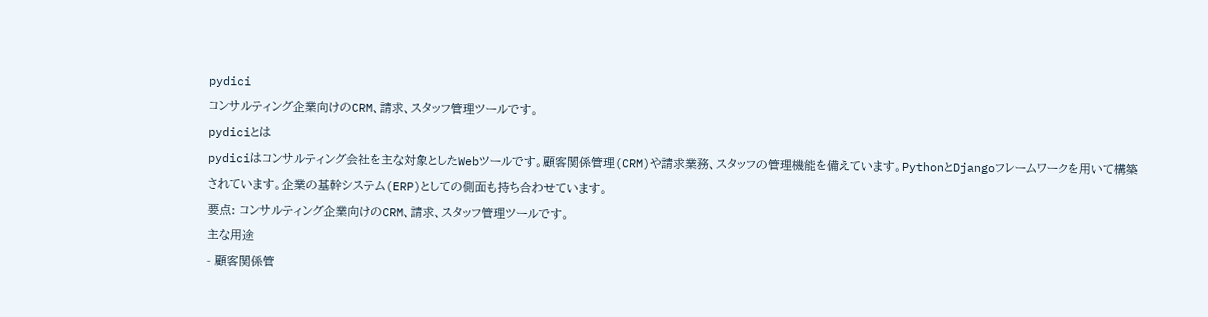pydici
コンサルティング企業向けのCRM、請求、スタッフ管理ツールです。
pydiciとは
pydiciはコンサルティング会社を主な対象としたWebツールです。顧客関係管理(CRM)や請求業務、スタッフの管理機能を備えています。PythonとDjangoフレームワークを用いて構築されています。企業の基幹システム(ERP)としての側面も持ち合わせています。
要点: コンサルティング企業向けのCRM、請求、スタッフ管理ツールです。
主な用途
- 顧客関係管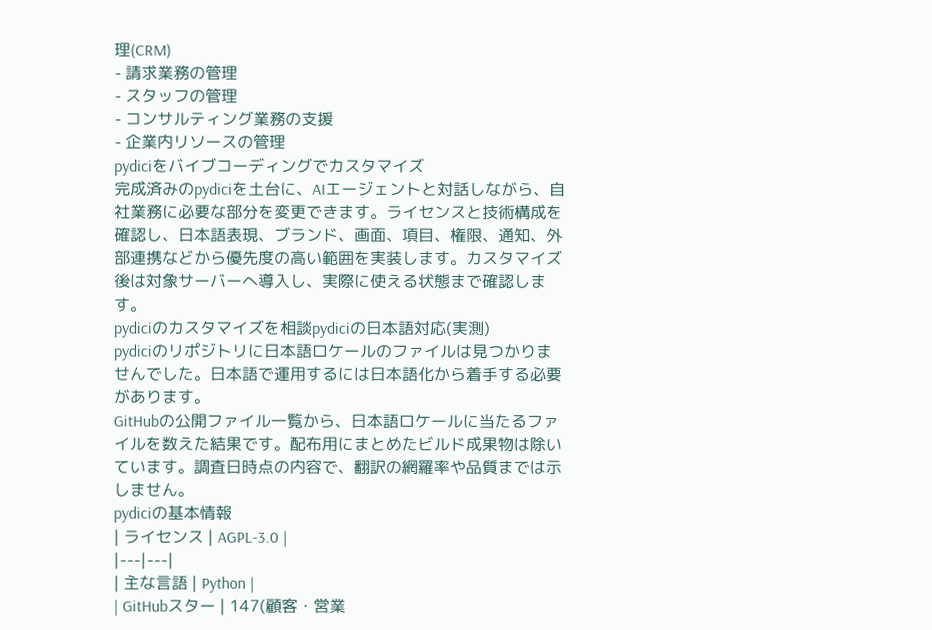理(CRM)
- 請求業務の管理
- スタッフの管理
- コンサルティング業務の支援
- 企業内リソースの管理
pydiciをバイブコーディングでカスタマイズ
完成済みのpydiciを土台に、AIエージェントと対話しながら、自社業務に必要な部分を変更できます。ライセンスと技術構成を確認し、日本語表現、ブランド、画面、項目、権限、通知、外部連携などから優先度の高い範囲を実装します。カスタマイズ後は対象サーバーへ導入し、実際に使える状態まで確認します。
pydiciのカスタマイズを相談pydiciの日本語対応(実測)
pydiciのリポジトリに日本語ロケールのファイルは見つかりませんでした。日本語で運用するには日本語化から着手する必要があります。
GitHubの公開ファイル一覧から、日本語ロケールに当たるファイルを数えた結果です。配布用にまとめたビルド成果物は除いています。調査日時点の内容で、翻訳の網羅率や品質までは示しません。
pydiciの基本情報
| ライセンス | AGPL-3.0 |
|---|---|
| 主な言語 | Python |
| GitHubスター | 147(顧客・営業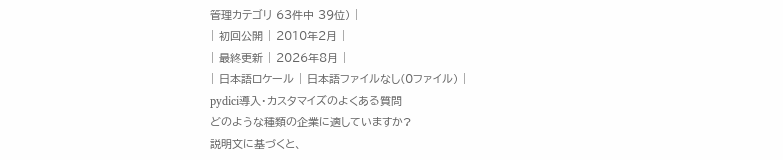管理カテゴリ 63件中 39位) |
| 初回公開 | 2010年2月 |
| 最終更新 | 2026年8月 |
| 日本語ロケール | 日本語ファイルなし(0ファイル) |
pydici導入・カスタマイズのよくある質問
どのような種類の企業に適していますか?
説明文に基づくと、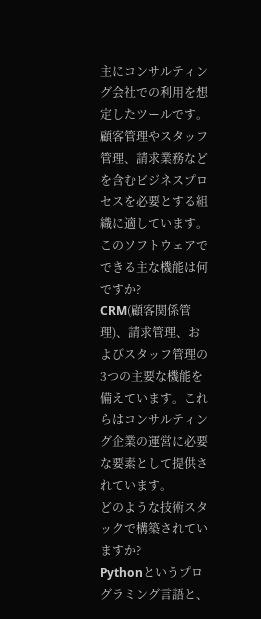主にコンサルティング会社での利用を想定したツールです。顧客管理やスタッフ管理、請求業務などを含むビジネスプロセスを必要とする組織に適しています。
このソフトウェアでできる主な機能は何ですか?
CRM(顧客関係管理)、請求管理、およびスタッフ管理の3つの主要な機能を備えています。これらはコンサルティング企業の運営に必要な要素として提供されています。
どのような技術スタックで構築されていますか?
Pythonというプログラミング言語と、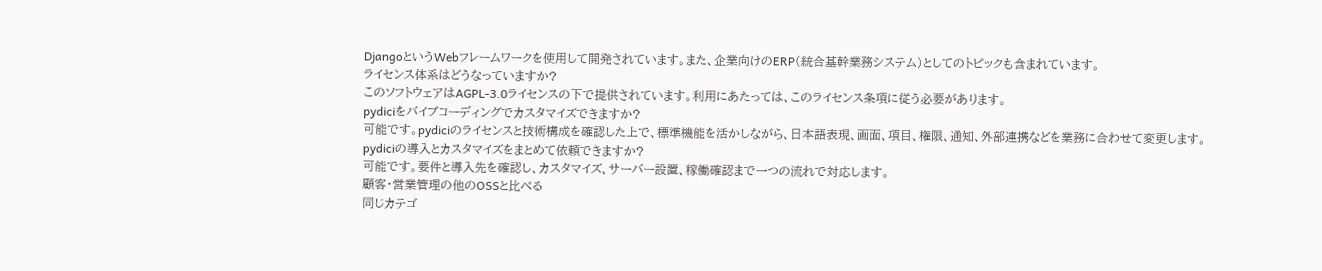DjangoというWebフレームワークを使用して開発されています。また、企業向けのERP(統合基幹業務システム)としてのトピックも含まれています。
ライセンス体系はどうなっていますか?
このソフトウェアはAGPL-3.0ライセンスの下で提供されています。利用にあたっては、このライセンス条項に従う必要があります。
pydiciをバイブコーディングでカスタマイズできますか?
可能です。pydiciのライセンスと技術構成を確認した上で、標準機能を活かしながら、日本語表現、画面、項目、権限、通知、外部連携などを業務に合わせて変更します。
pydiciの導入とカスタマイズをまとめて依頼できますか?
可能です。要件と導入先を確認し、カスタマイズ、サーバー設置、稼働確認まで一つの流れで対応します。
顧客・営業管理の他のOSSと比べる
同じカテゴ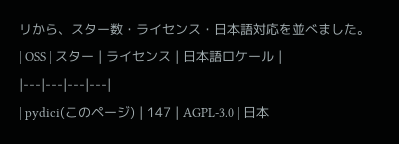リから、スター数・ライセンス・日本語対応を並べました。
| OSS | スター | ライセンス | 日本語ロケール |
|---|---|---|---|
| pydici(このページ) | 147 | AGPL-3.0 | 日本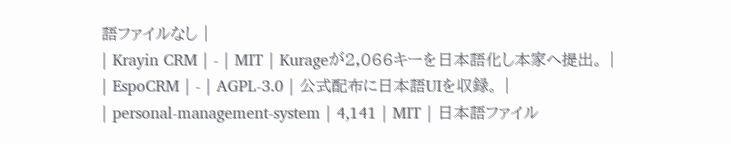語ファイルなし |
| Krayin CRM | - | MIT | Kurageが2,066キーを日本語化し本家へ提出。 |
| EspoCRM | - | AGPL-3.0 | 公式配布に日本語UIを収録。 |
| personal-management-system | 4,141 | MIT | 日本語ファイル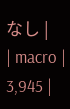なし |
| macro | 3,945 |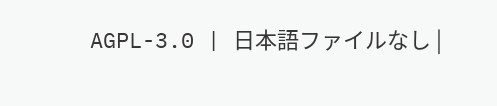AGPL-3.0 | 日本語ファイルなし |